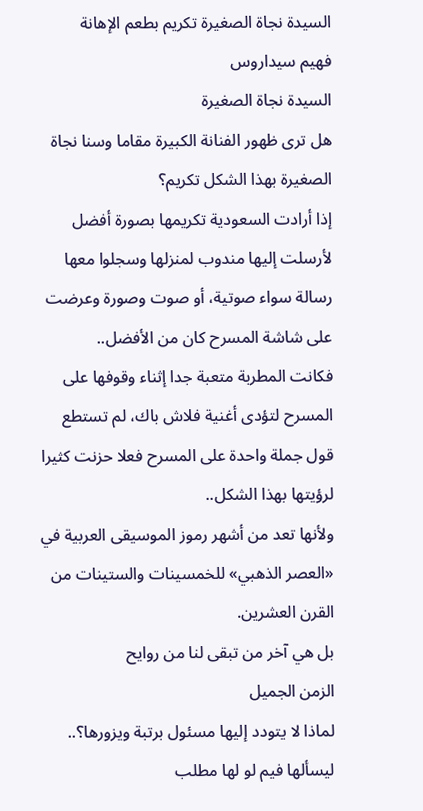السيدة نجاة الصغيرة تكريم بطعم الإهانة
فهيم سيداروس
السيدة نجاة الصغيرة
هل ترى ظهور الفنانة الكبيرة مقاما وسنا نجاة الصغيرة بهذا الشكل تكريم؟
إذا أرادت السعودية تكريمها بصورة أفضل لأرسلت إليها مندوب لمنزلها وسجلوا معها رسالة سواء صوتية، أو صوت وصورة وعرضت على شاشة المسرح كان من الأفضل..
فكانت المطربة متعبة جدا إثناء وقوفها على المسرح لتؤدى أغنية فلاش باك، لم تستطع قول جملة واحدة على المسرح فعلا حزنت كثيرا لرؤيتها بهذا الشكل..
ولأنها تعد من أشهر رموز الموسيقى العربية في «العصر الذهبي» للخمسينات والستينات من القرن العشرين.
بل هي آخر من تبقى لنا من روايح
الزمن الجميل
لماذا لا يتودد إليها مسئول برتبة ويزورها؟..
ليسألها فيم لو لها مطلب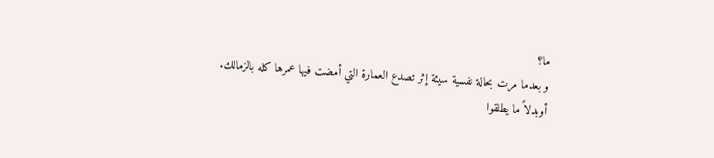ما؟
و بعدما مرت بحالة نفسية سيئة إثر تصدع العمارة التي أمضت فيها عمرها كله بالزمالك.
أوبدلاً ما يطلقوا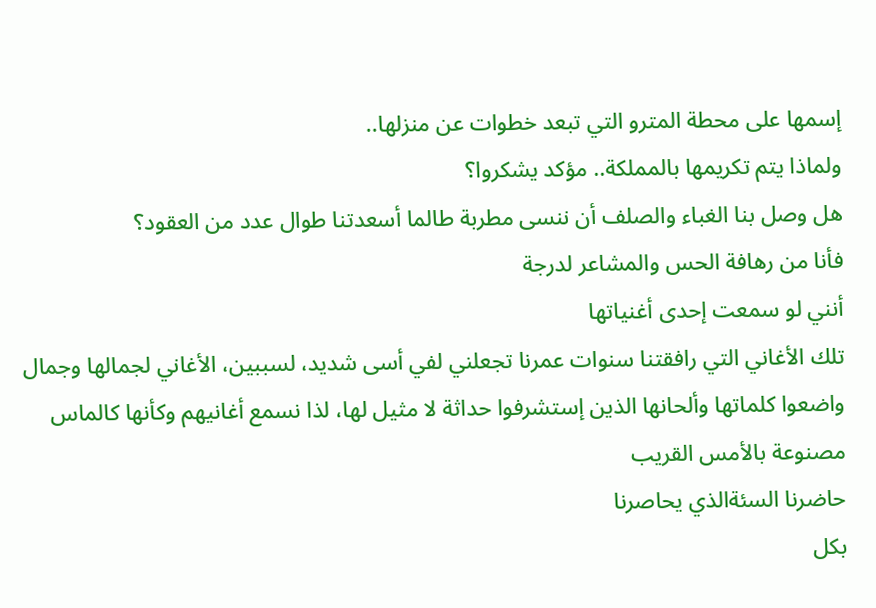إسمها على محطة المترو التي تبعد خطوات عن منزلها..
ولماذا يتم تكريمها بالمملكة.. مؤكد يشكروا؟
هل وصل بنا الغباء والصلف أن ننسى مطربة طالما أسعدتنا طوال عدد من العقود؟
فأنا من رهافة الحس والمشاعر لدرجة
أنني لو سمعت إحدى أغنياتها
تلك الأغاني التي رافقتنا سنوات عمرنا تجعلني لفي أسى شديد، لسببين، الأغاني لجمالها وجمال واضعوا كلماتها وألحانها الذين إستشرفوا حداثة لا مثيل لها، لذا نسمع أغانيهم وكأنها كالماس مصنوعة بالأمس القريب
حاضرنا السئةالذي يحاصرنا
بكل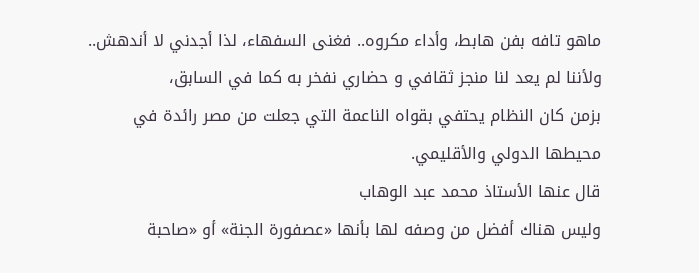ماهو تافه بفن هابط، وأداء مكروه.. فغنى السفهاء، لذا أجدني لا أندهش..
ولأننا لم يعد لنا منجز ثقافي و حضاري نفخر به كما في السابق،
بزمن كان النظام يحتفي بقواه الناعمة التي جعلت من مصر رائدة في محيطها الدولي والأقليمي.
قال عنها الأستاذ محمد عبد الوهاب
وليس هناك أفضل من وصفه لها بأنها «عصفورة الجنة» أو «صاحبة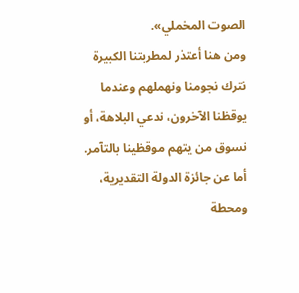الصوت المخملي».
ومن هنا أعتذر لمطربتنا الكبيرة
نترك نجومنا ونهملهم وعندما يوقظنا الآخرون، ندعي البلاهة، أو نسوق من يتهم موقظينا بالتآمر.
أما عن جائزة الدولة التقديرية، ومحطة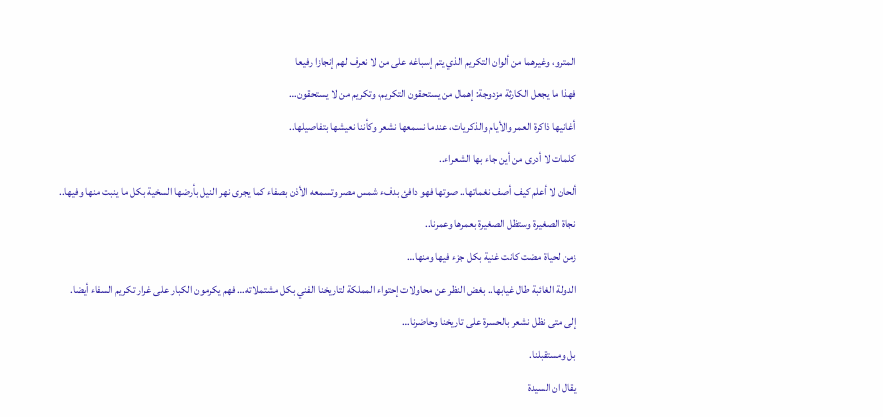المترو، وغيرهما من ألوان التكريم الذي يتم إسباغه على من لا نعرف لهم إنجازا رفيعا
فهذا ما يجعل الكارثة مزدوجة: إهمال من يستحقون التكريم، وتكريم من لا يستحقون…
أغانيها ذاكرة العمر والأيام والذكريات، عندما نسمعها نشعر وكأننا نعيشها بتفاصيلها..
كلمات لا أدرى من أين جاء بها الشعراء..
ألحان لا أعلم كيف أصف نغماتها.. صوتها فهو دافئ بدفء شمس مصر وتسمعه الأذن بصفاء كما يجرى نهر النيل بأرضها السخية بكل ما ينبت منها وفيها..
نجاة الصغيرة وستظل الصغيرة بعمرها وعمرنا..
زمن لحياة مضت كانت غنية بكل جزء فيها ومنها…
الدولة الغائبة طال غيابها.. بغض النظر عن محاولات إحتواء المملكة لتاريخنا الفني بكل مشتملاته… فهم يكرمون الكبار على غرار تكريم السفاء أيضا.
إلى متى نظل نشعر بالحسرة على تاريخنا وحاضرنا…
بل ومستقبلنا.
يقال ان السيدة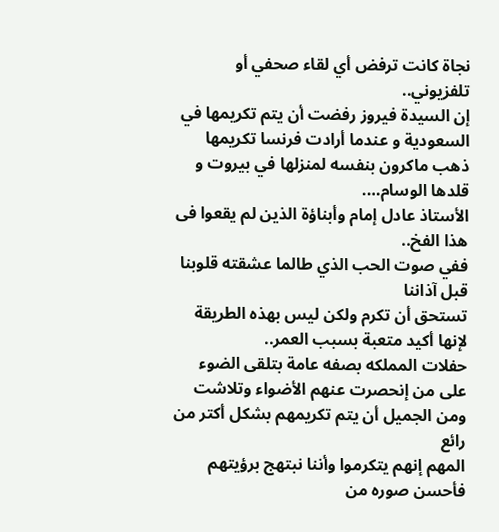نجاة كانت ترفض أي لقاء صحفي أو تلفزيوني..
إن السيدة فيروز رفضت أن يتم تكريمها في السعودية و عندما أرادت فرنسا تكريمها ذهب ماكرون بنفسه لمنزلها في بيروت و قلدها الوسام….
الأستاذ عادل إمام وأبناؤة الذين لم يقعوا فى هذا الفخ..
ففي صوت الحب الذي طالما عشقته قلوبنا قبل آذاننا
تستحق أن تكرم ولكن ليس بهذه الطريقة
لإنها أكيد متعبة بسبب العمر..
حفلات المملكه بصفه عامة بتلقى الضوء على من إنحصرت عنهم الأضواء وتلاشت
ومن الجميل أن يتم تكريمهم بشكل أكتر من رائع
المهم إنهم يتكرموا وأننا نبتهج برؤيتهم فأحسن صوره من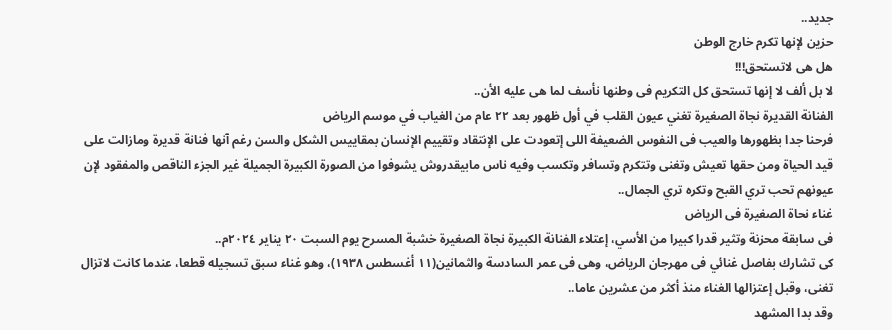جديد..
حزين لإنها تكرم خارج الوطن
هل هى لاتستحق!!!
لا بل ألف لا إنها تستحق كل التكريم فى وطنها نأسف لما هى عليه الأن..
الفنانة القديرة نجاة الصغيرة تغني عيون القلب في أول ظهور بعد ٢٢ عام من الغياب في موسم الرياض
فرحنا جدا بظهورها والعيب فى النفوس الضعيفة اللى إتعودت على الإنتقاد وتقييم الإنسان بمقاييس الشكل والسن رغم آنها فنانة قديرة ومازالت على قيد الحياة ومن حقها تعيش وتغنى وتتكرم وتسافر وتكسب وفيه ناس مابيقدروش يشوفوا من الصورة الكبيرة الجميلة غير الجزء الناقص والمفقود لإن عيونهم تحب تري القبح وتكره تري الجمال..
غناء نحاة الصغيرة فى الرياض
فى سابقة محزنة وتثير قدرا كبيرا من الأسي، إعتلاء الفنانة الكبيرة نجاة الصغيرة خشبة المسرح يوم السبت ٢٠ يناير ٢٠٢٤م..
كى تشارك بفاصل غنائي فى مهرجان الرياض، وهى فى عمر السادسة والثمانين(١١ أغسطس ١٩٣٨)، وهو غناء سبق تسجيله قطعا، عندما كانت لاتزال تغنى، وقبل إعتزالها الغناء منذ أكثر من عشرين عاما..
وقد بدا المشهد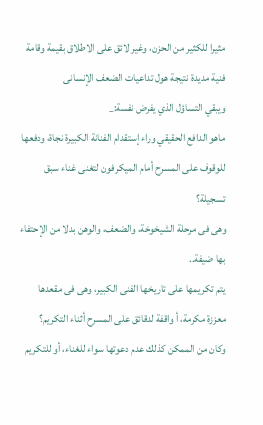مثيرا للكثير من الحزن، وغير لائق على الاطلاق بقيمة وقامة فنية مديدة نتيجة هول تداعيات الضعف الإنسانى
ويبقي التساؤل الذي يفرض نفسة:_
ماهو الدافع الحقيقي وراء إستقدام الفنانة الكبيرة نجاة، ودفعها للوقوف على المسرح أمام الميكرفون لتغنى غناء سبق تسجيلة؟
وهى فى مرحلة الشيخوخة، والضعف، والوهن بدلا من الإحتفاء بها ضيفة..
يتم تكريمها على تاريخها الفنى الكبير، وهى فى مقعدها معززة مكرمة، أ واقفة لدقائق على المسرح أثناء التكريم؟
وكان من الممكن كذلك عدم دعوتها سواء للغناء، أو للتكريم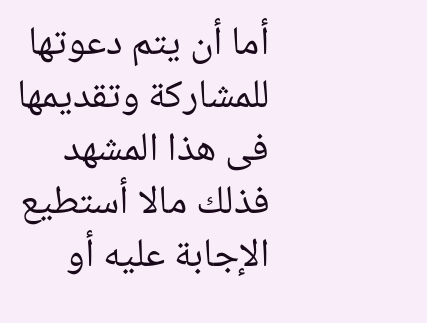أما أن يتم دعوتها للمشاركة وتقديمها فى هذا المشهد فذلك مالا أستطيع الإجابة عليه أو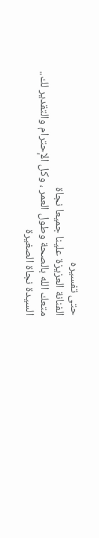حتى تفسيره
الفنانة العزيزة علينا جميعا نجاة
متعك الله بالصحة وطول العمر ، وكل الإحترام والتقدير لك..
السيدة نجاة الصغيرة